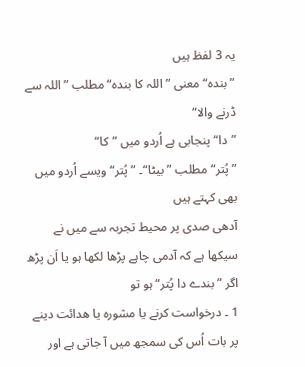یہ 3 لفظ ہیں
”بندہ“ معنی ”اللہ کا بندہ“ مطلب ”اللہ سے ڈرنے والا“
”دا“ پنجابی ہے اُردو میں ”کا“
”پُتر“ مطلب ”بیٹا“۔ ”پُتر“ ویسے اُردو میں بھی کہتے ہیں
آدھی صدی پر محیط تجربہ سے میں نے سیکھا ہے کہ آدمی چاہے پڑھا لکھا ہو یا اَن پڑھ اگر ”بندے دا پُتر“ ہو تو
1 ۔ درخواست کرنے یا مشورہ یا ھدائت دینے پر بات اُس کی سمجھ میں آ جاتی ہے اور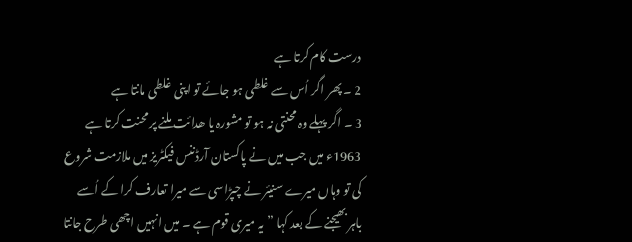درست کام کرتا ہے
2 ۔ پھر اگر اُس سے غلطی ہو جائے تو اپنی غلطی مانتا ہے
3 ۔ اگر پہلے وہ محنتی نہ ہو تو مشورہ یا ھدائت ملنے پر محنت کرتا ہے
1963ء میں جب میں نے پاکستان آرڈننس فیکٹریز میں ملازمت شروع کی تو وہاں میرے سنیئر نے چپڑاسی سے میرا تعارف کرا کے اُسے باہر بھیجنے کے بعد کہا ”یہ میری قوم ہے ۔ میں انہیں اچھی طرح جانتا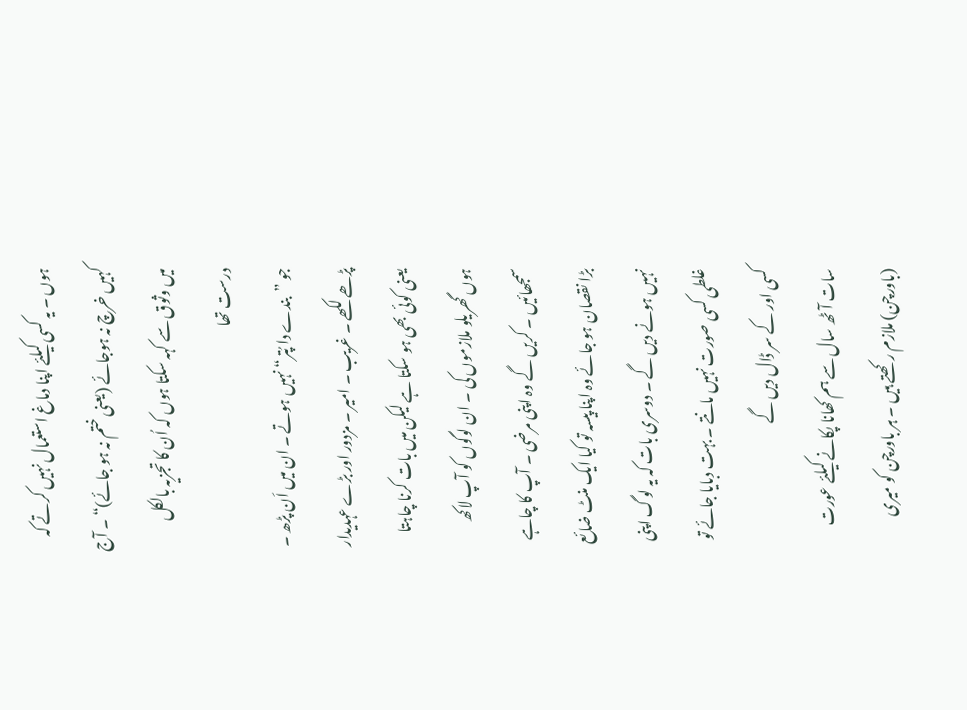ہوں ۔ یہ کسی کیلئے اپنا دماغ استعمال نہیں کرتے کہ کہیں خرچ نہ ہوجائے (یعنی ختم نہ ہو جائے)“ ۔ آج میں وثوق سے کہہ سکتا ہوں کہ اُن کا تجزیہ بالکل درست تھا
جو ”بندے دا پُتر“ نہیں ہوتے ۔ ان میں اَن پڑھ ۔ پڑھے لکھے ۔ غریب ۔ امیر ۔ مزدور اور بڑے عہدیدار یعنی کوئی بھی ہو سکتا ہے لیکن میں بات کرنا چاہتا ہوں گھریلو ملازموں کی ۔ ان لوگوں کو آپ لاکھ سمجھائیں ۔ کریں گے وہ اپنی مرضی ۔ آپ کا چاہے بڑا نقصان ہو جائے وہ اپنا پیسہ تو کیا ایک منٹ ضائع نہیں ہونے دیں گے ۔ دوسری بات کہ یہ لوگ اپنی غلطی کسی صورت نہیں مانتے ۔ بہت دبایا جائے تو کسی اور کے سر ڈال دیں گے
سات آٹھ سال سے ہم کھانا پکانے کیلئے عورت (باورچن) ملازم رکھتے ہیں ۔ ہر باورچن کو میری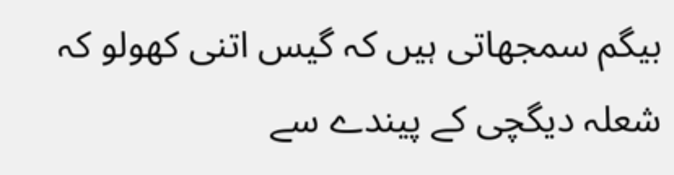بیگم سمجھاتی ہیں کہ گیس اتنی کھولو کہ شعلہ دیگچی کے پیندے سے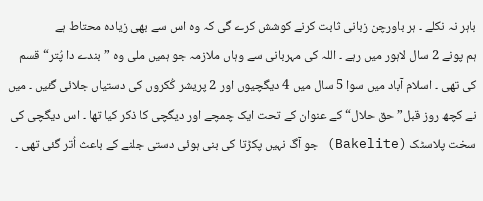باہر نہ نکلے ۔ ہر باورچن زبانی ثابت کرنے کوشش کرے گی کہ وہ اس سے بھی زیادہ محتاط ہے
ہم پونے 2 سال لاہور میں رہے ۔ اللہ کی مہربانی سے وہاں ملازمہ جو ہمیں ملی وہ ”بندے دا پُتر“ قسم کی تھی ۔ اسلام آباد میں سوا 5 سال میں 4 دیگچیوں اور 2 پریشر کُکروں کی دستیاں جلائی گئیں ۔ میں نے کچھ روز قبل”حق حلال“ کے عنوان کے تحت ایک چمچے اور دیگچی کا ذکر کیا تھا ۔ اس دیگچی کی سخت پلاسٹک (Bakelite) جو آگ نہیں پکڑتا کی بنی ہوئی دستی جلنے کے باعث اُتر گئی تھی ۔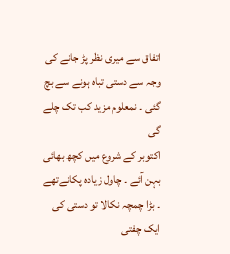اتفاق سے میری نظر پڑ جانے کی وجہ سے دستی تباہ ہونے سے بچ گئی ۔ نمعلوم مزید کب تک چلے گی
اکتوبر کے شروع میں کچھ بھائی بہن آئے ۔ چاول زیادہ پکانےتھے ۔ بڑا چمچہ نکالا تو دستی کی ایک چفتی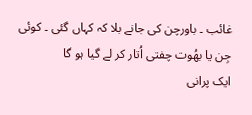غائب ۔ باورچن کی جانے بلا کہ کہاں گئی ۔ کوئی جِن یا بھُوت چفتی اُتار کر لے گیا ہو گا
ایک پرانی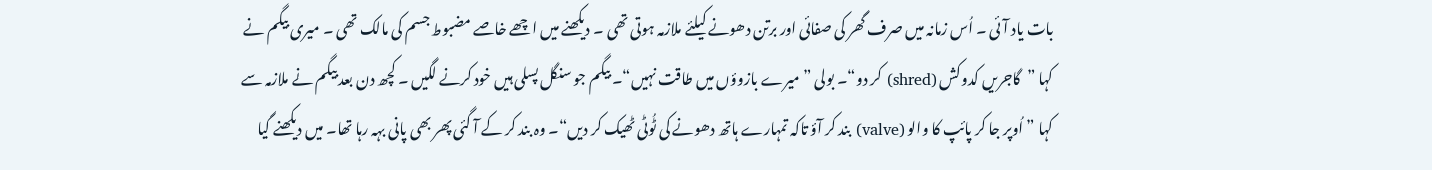بات یاد آئی ۔ اُس زمانہ میں صرف گھر کی صفائی اور برتن دھونے کیلئے ملازمہ ہوتی تھی ۔ دیکھنے میں اچھے خاصے مضبوط جسم کی مالک تھی ۔ میری بیگم نے کہا ”گاجریں کدوکش (shred) کر دو“۔ بولی ”میرے بازوؤں میں طاقت نہیں“۔ بیگم جو سنگل پسلی ہیں خود کرنے لگیں ۔ کچھ دن بعد بیگم نے ملازمہ سے کہا ”اُوپر جا کر پائپ کا والو (valve) بند کر آؤ تاکہ تمہارے ہاتھ دھونے کی ٹُوٹی ٹھیک کر دیں“۔ وہ بند کر کے آ گئی پھر بھی پانی بہہ رہا تھا۔ میں دیکھنے گیا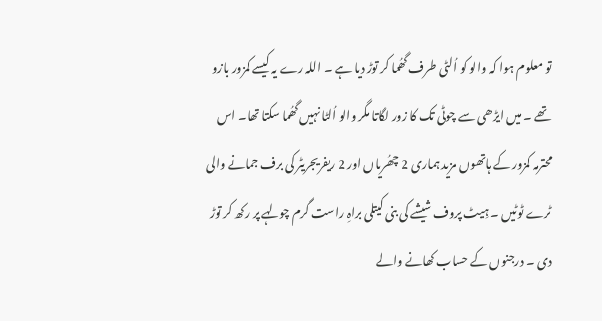تو معلوم ہوا کہ والو کو اُلٹی طرف گھُما کر توڑ دیا ہے ۔ اللہ رے یہ کیسے کمزور بازو تھے ۔ میں ایڑھی سے چوٹی تک کا زور لگاتا مگر والو اُلٹا نہیں گھُما سکتا تھا۔ اس محترمہ کمزور کے ہاتھوں مزید ہماری 2 چھُریاں اور 2 ریفریجریٹر کی برف جمانے والی ٹرے ٹوٹیں ۔ ہِیٹ پروف شیشے کی بنی کیتلی براہِ راست گرم چولہے پر رکھ کر توڑ دی ۔ درجنوں کے حساب کھانے والے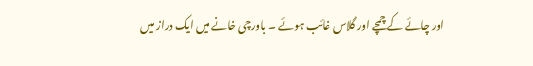اور چائے کے چمچے اور گلاس غائب ہوئے ۔ باورچی خانے میں ایک دراز میں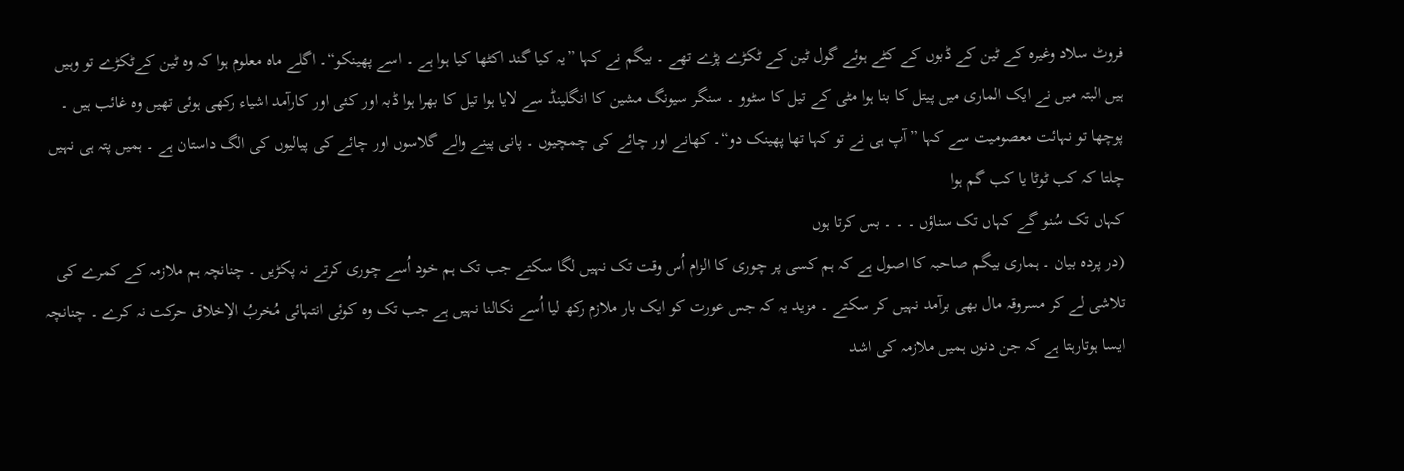فروٹ سلاد وغیرہ کے ٹین کے ڈبوں کے کٹے ہوئے گول ٹین کے ٹکڑے پڑے تھے ۔ بیگم نے کہا ”یہ کیا گند اکٹھا کیا ہوا ہے ۔ اسے پھینکو“۔ اگلے ماہ معلوم ہوا کہ وہ ٹین کےٹکڑے تو وہیں ہیں البتہ میں نے ایک الماری میں پیتل کا بنا ہوا مٹی کے تیل کا سٹوو ۔ سنگر سیونگ مشین کا انگلینڈ سے لایا ہوا تیل کا بھرا ہوا ڈبہ اور کئی اور کارآمد اشیاء رکھی ہوئی تھیں وہ غائب ہیں ۔ پوچھا تو نہائت معصومیت سے کہا ”آپ ہی نے تو کہا تھا پھینک دو“۔ کھانے اور چائے کی چمچیوں ۔ پانی پینے والے گلاسوں اور چائے کی پیالیوں کی الگ داستان ہے ۔ ہمیں پتہ ہی نہیں چلتا کہ کب ٹوٹا یا کب گم ہوا
کہاں تک سُنو گے کہاں تک سناؤں ۔ ۔ ۔ بس کرتا ہوں
(در پردہ بیان ۔ ہماری بیگم صاحبہ کا اصول ہے کہ ہم کسی پر چوری کا الزام اُس وقت تک نہیں لگا سکتے جب تک ہم خود اُسے چوری کرتے نہ پکڑیں ۔ چنانچہ ہم ملازمہ کے کمرے کی تلاشی لے کر مسروقہ مال بھی برآمد نہیں کر سکتے ۔ مزید یہ کہ جس عورت کو ایک بار ملازم رکھ لیا اُسے نکالنا نہیں ہے جب تک وہ کوئی انتہائی مُخربُ الاِخلاق حرکت نہ کرے ۔ چنانچہ ایسا ہوتارہتا ہے کہ جن دنوں ہمیں ملازمہ کی اشد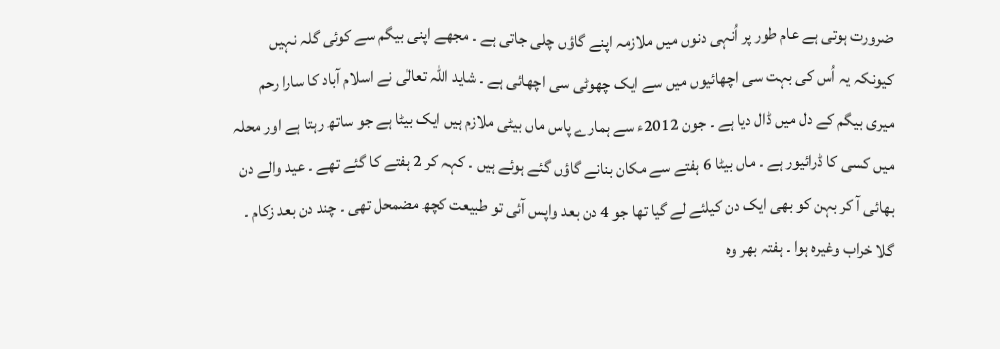ضرورت ہوتی ہے عام طور پر اُنہی دنوں میں ملازمہ اپنے گاؤں چلی جاتی ہے ۔ مجھے اپنی بیگم سے کوئی گلہ نہیں کیونکہ یہ اُس کی بہت سی اچھائیوں میں سے ایک چھوٹی سی اچھائی ہے ۔ شاید اللہ تعالٰی نے اسلام آباد کا سارا رحم میری بیگم کے دل میں ڈال دیا ہے ۔ جون 2012ء سے ہمارے پاس ماں بیٹی ملازم ہیں ایک بیٹا ہے جو ساتھ رہتا ہے اور محلہ میں کسی کا ڈرائیور ہے ۔ ماں بیٹا 6 ہفتے سے مکان بنانے گاؤں گئے ہوئے ہیں ۔ کہہ کر 2 ہفتے کا گئے تھے ۔ عید والے دن بھائی آ کر بہن کو بھی ایک دن کیلئے لے گیا تھا جو 4 دن بعد واپس آئی تو طبیعت کچھ مضمحل تھی ۔ چند دن بعد زکام ۔ گلا خراب وغیرہ ہوا ۔ ہفتہ بھر وہ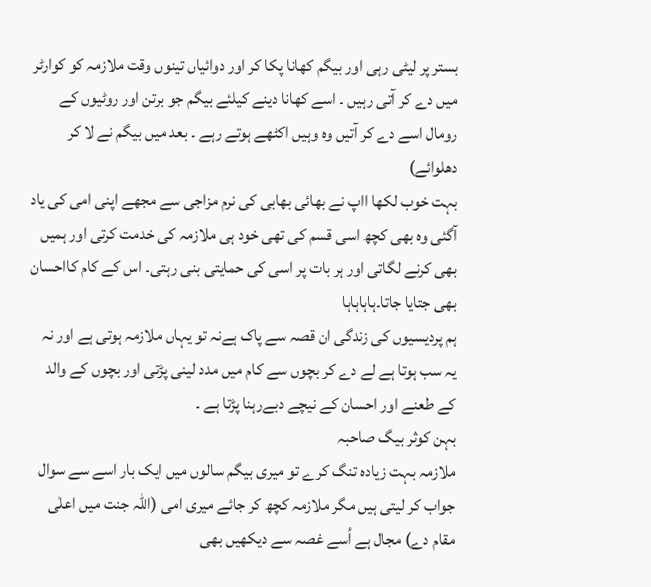بستر پر لیٹی رہی اور بیگم کھانا پکا کر اور دوائیاں تینوں وقت ملازمہ کو کوارٹر میں دے کر آتی رہیں ۔ اسے کھانا دینے کیلئے بیگم جو برتن اور روٹیوں کے رومال اسے دے کر آتیں وہ وہیں اکٹھے ہوتے رہے ۔ بعد میں بیگم نے لا کر دھلوائے)
بہت خوب لکھا ااپ نے بھائی بھابی کی نرم مزاجی سے مجھے اپنی امی کی یاد آگئی وہ بھی کچھ اسی قسم کی تھی خود ہی ملازمہ کی خدمت کرتی اور ہمیں بھی کرنے لگاتی اور ہر بات پر اسی کی حمایتی بنی رہتی۔ اس کے کام کااحسان بھی جتایا جاتا۔ہاہاہاہا
ہم پردیسیوں کی زندگی ان قصہ سے پاک ہےنہ تو یہاں ملازمہ ہوتی ہے اور نہ یہ سب ہوتا ہے لے دے کر بچوں سے کام میں مدد لینی پڑتی اور بچوں کے والد کے طعنے اور احسان کے نیچے دبےرہنا پڑتا ہے ۔
بہن کوثر بیگ صاحبہ
ملازمہ بہت زیادہ تنگ کرے تو میری بیگم سالوں میں ایک بار اسے سے سوال جواب کر لیتی ہیں مگر ملازمہ کچھ کر جائے میری امی (اللہ جنت میں اعلٰی مقام دے) مجال ہے اُسے غصہ سے دیکھیں بھی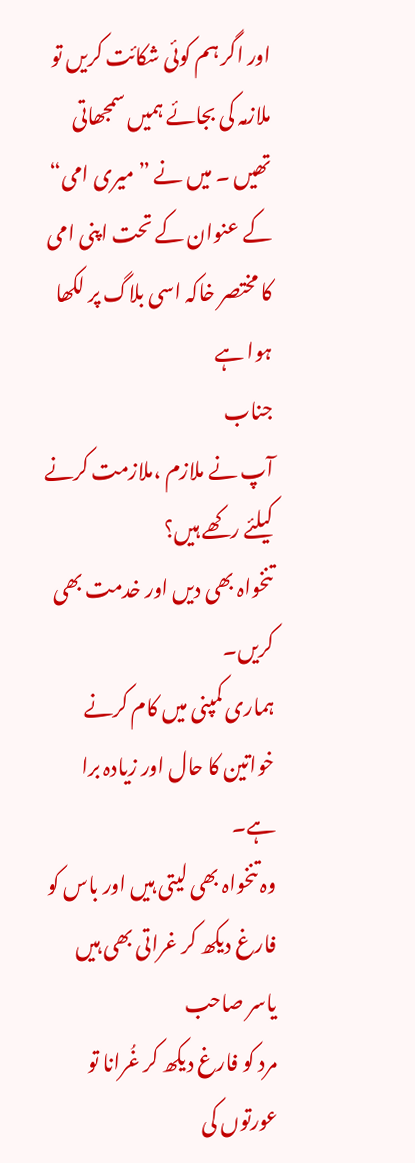اور اگر ہم کوئی شکائت کریں تو ملازمہ کی بجائے ہمیں سمجھاتی تھیں ۔ میں نے ”میری امی“ کے عنوان کے تحت اپنی امی کا مختصر خاکہ اسی بلاگ پر لکھا ہوا ہے
جناب
آپ نے ملازم ،ملازمت کرنے کیلئے رکھے ہیں؟
تنخواہ بھی دیں اور خدمت بھی کریں۔
ہماری کمپنی میں کام کرنے خواتین کا حال اور زیادہ برا ہے۔
وہ تنخواہ بھی لیتی ہیں اور باس کو فارغ دیکھ کر غراتی بھی ہیں
یاسر صاحب
مرد کو فارغ دیکھ کر غُرانا تو عورتوں کی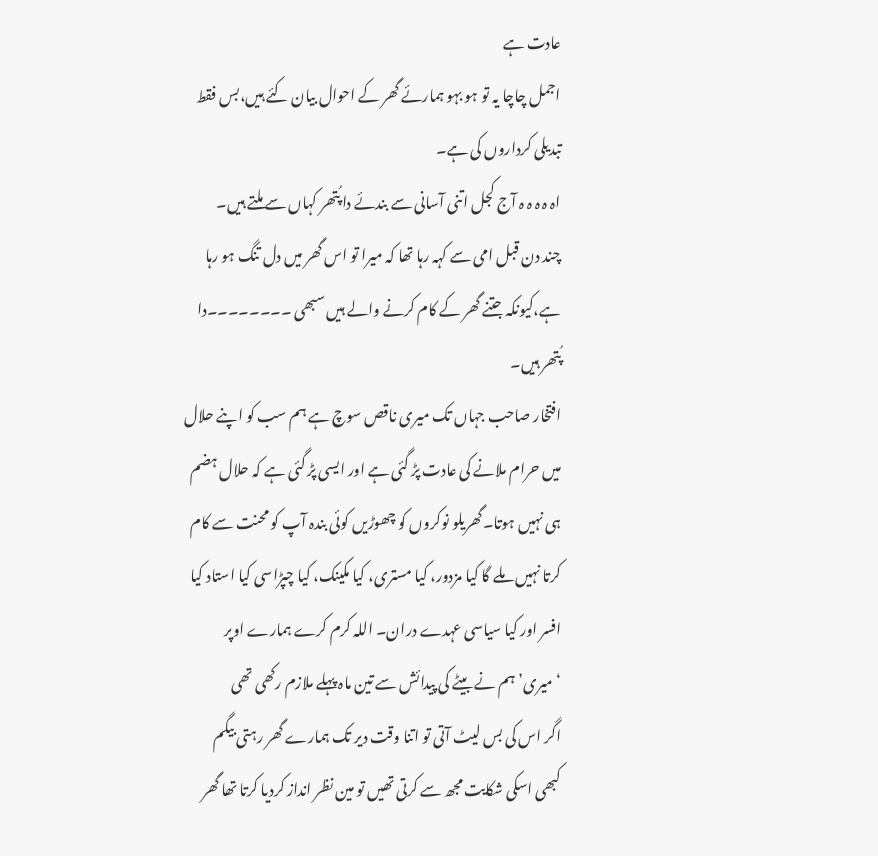عادت ہے
اجمل چاچا یہ تو ہو بہو ہمارئے گھر کے احوال بیان کئے ہیں،بس فقط تبدیلی کرداروں کی ہے۔
اہ ہ ہ ہ ہ آج کجل اتنی آسانی سے بندئے دا پُتھر کہاں سے ملتے ہیں۔
چند دن قبل امی سے کہہ رہا تھا کہ میرا تو اس گھر میں دل تنگ ہو رہا ہے،کیونکہ جتنے گھر کے کام کرنے والے ہیں سبھی ۔۔۔۔۔۔۔۔دا پُتھر ہیں۔
افتخار صاحب جہاں تک میری ناقص سوچ ہے ہم سب کو اپنے حلال میں حرام ملانے کی عادت پڑ گئی ہے اور ایسی پڑ گئی ہے کہ حلال ہضم ہی نہیں ہوتا۔گھریلو نوکروں کو چھوڑیں کوئی بندہ آپ کو محنت سے کام کرتا نہیں ملے گا کیا مزدور، کیا مستری، کیا مکینک، کیا چپڑاسی کیا استاد کیا افسر اور کیا سیاسی عہدے دران۔ اللہ کرم کرے ہمارے اوپر
‘میری’ ہم نے بیٹے کی پیدائش سے تین ماہ پہلے ملازم رکھی تھی
اگر اس کی بس لیٹ آتی تو اتنا وقت دیر تک ہمارے گھر رہتی بیگم کبھی اسکی شکایت مجھ سے کرتی تھیں تو مین نظر انداز کردیا کرتا تھا گھر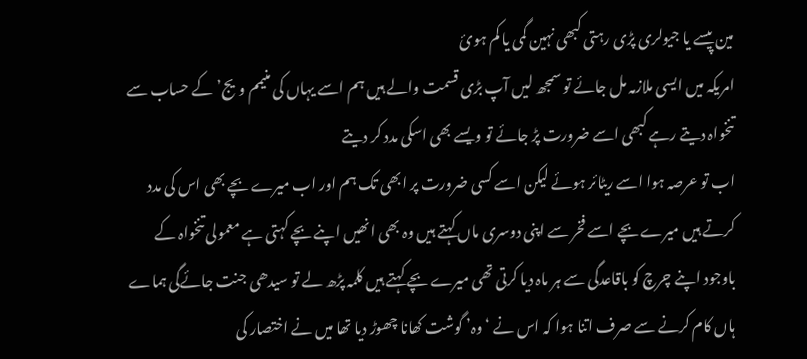مین پیسے یا جیولری پڑی رہتی کبھی نہین گمی یا کم ہوئ
امریکہ میں ایسی ملازمہ مل جائے تو سمجھ لیں آپ بڑی قسمت والے ہیں ہم اسے یہاں کی منیمم ویج’ کے حساب سے تنخواہ دیتے رہے کبھی اسے ضرورت پڑ جائے تو ویسے بھی اسکی مدد کر دیتے
اب تو عرصہ ہوا اسے ریٹائر ہوئے لیکن اسے کسی ضرورت پر ابھی تک ہم اور اب میرے بچے بھی اس کی مدد کرتے ہیں میرے بچے اسے فخر سے اپنی دوسری ماں کہتے ہیں وہ بھی انھیں اپنے بچے کہتی ہے معمولی تنخواہ کے باوجود اپنے چرچ کو باقاعدگی سے ہر ماہ دیا کرتی تھی میرے بچے کہتے ہیں کلمہ پڑھ لے تو سیدھی جنت جائےگی ہماے ہاں کام کرنے سے صرف اتنا ہوا کہ اس نے ‘وہ’ گوشت کھانا چھوڑ دیا تھا میں نے اختصار کی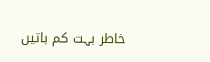خاطر بہت کم باتیں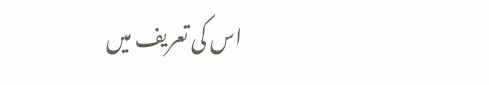اس کی تعریف میں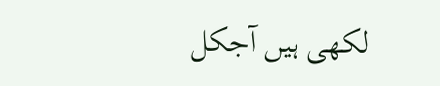لکھی ہیں آجکل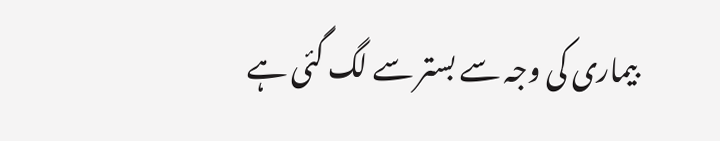بیماری کی وجہ سے بستر سے لگ گئی ہے